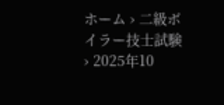ホーム › 二級ボイラー技士試験 › 2025年10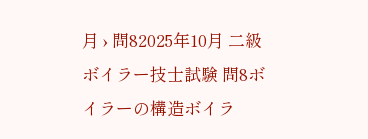月 › 問82025年10月 二級ボイラー技士試験 問8ボイラーの構造ボイラ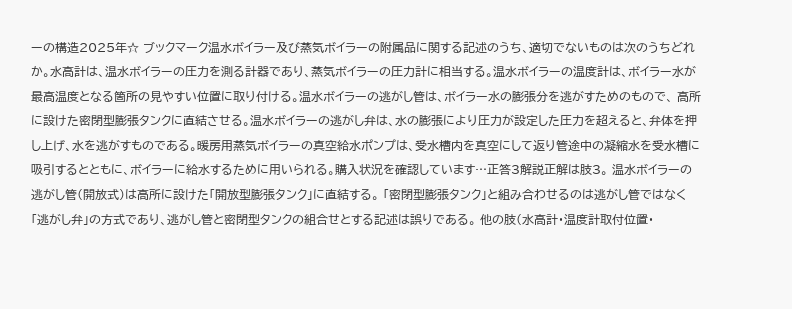ーの構造2025年☆ ブックマーク温水ボイラー及び蒸気ボイラーの附属品に関する記述のうち、適切でないものは次のうちどれか。水高計は、温水ボイラーの圧力を測る計器であり、蒸気ボイラーの圧力計に相当する。温水ボイラーの温度計は、ボイラー水が最高温度となる箇所の見やすい位置に取り付ける。温水ボイラーの逃がし管は、ボイラー水の膨張分を逃がすためのもので、 高所に設けた密閉型膨張タンクに直結させる。温水ボイラーの逃がし弁は、水の膨張により圧力が設定した圧力を超えると、弁体を押し上げ、水を逃がすものである。暖房用蒸気ボイラーの真空給水ポンプは、受水槽内を真空にして返り管途中の凝縮水を受水槽に吸引するとともに、ボイラーに給水するために用いられる。購入状況を確認しています…正答3解説正解は肢3。 温水ボイラーの逃がし管(開放式)は高所に設けた「開放型膨張タンク」に直結する。 「密閉型膨張タンク」と組み合わせるのは逃がし管ではなく「逃がし弁」の方式であり、逃がし管と密閉型タンクの組合せとする記述は誤りである。 他の肢(水高計・温度計取付位置・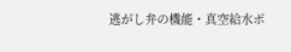逃がし弁の機能・真空給水ポ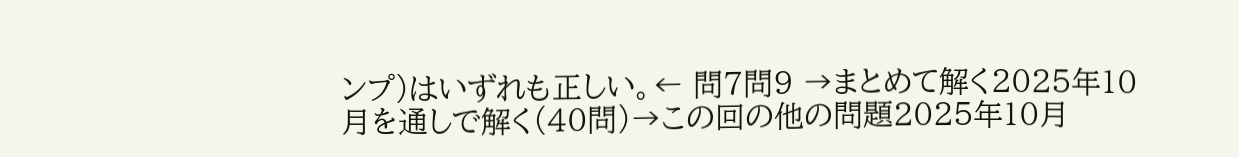ンプ)はいずれも正しい。← 問7問9 →まとめて解く2025年10月を通しで解く(40問)→この回の他の問題2025年10月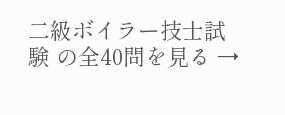二級ボイラー技士試験 の全40問を見る →